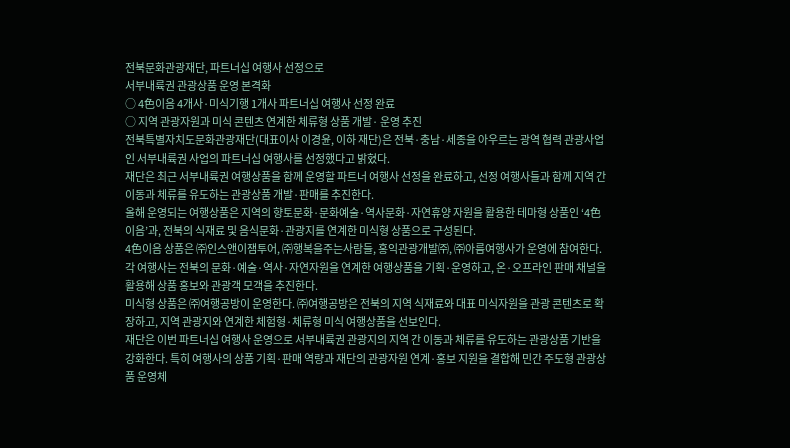전북문화관광재단, 파트너십 여행사 선정으로
서부내륙권 관광상품 운영 본격화
○ 4色이음 4개사·미식기행 1개사 파트너십 여행사 선정 완료
○ 지역 관광자원과 미식 콘텐츠 연계한 체류형 상품 개발· 운영 추진
전북특별자치도문화관광재단(대표이사 이경윤, 이하 재단)은 전북·충남·세종을 아우르는 광역 협력 관광사업인 서부내륙권 사업의 파트너십 여행사를 선정했다고 밝혔다.
재단은 최근 서부내륙권 여행상품을 함께 운영할 파트너 여행사 선정을 완료하고, 선정 여행사들과 함께 지역 간 이동과 체류를 유도하는 관광상품 개발·판매를 추진한다.
올해 운영되는 여행상품은 지역의 향토문화·문화예술·역사문화·자연휴양 자원을 활용한 테마형 상품인 ‘4色이음’과, 전북의 식재료 및 음식문화·관광지를 연계한 미식형 상품으로 구성된다.
4色이음 상품은 ㈜인스앤이잼투어, ㈜행복을주는사람들, 홍익관광개발㈜, ㈜아름여행사가 운영에 참여한다. 각 여행사는 전북의 문화·예술·역사·자연자원을 연계한 여행상품을 기획·운영하고, 온·오프라인 판매 채널을 활용해 상품 홍보와 관광객 모객을 추진한다.
미식형 상품은 ㈜여행공방이 운영한다. ㈜여행공방은 전북의 지역 식재료와 대표 미식자원을 관광 콘텐츠로 확장하고, 지역 관광지와 연계한 체험형·체류형 미식 여행상품을 선보인다.
재단은 이번 파트너십 여행사 운영으로 서부내륙권 관광지의 지역 간 이동과 체류를 유도하는 관광상품 기반을 강화한다. 특히 여행사의 상품 기획·판매 역량과 재단의 관광자원 연계·홍보 지원을 결합해 민간 주도형 관광상품 운영체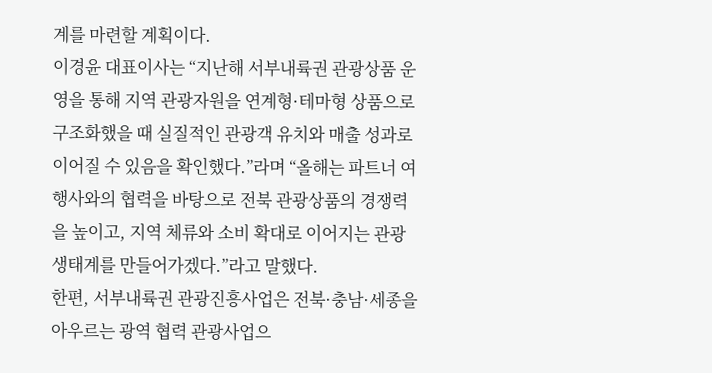계를 마련할 계획이다.
이경윤 대표이사는 “지난해 서부내륙권 관광상품 운영을 통해 지역 관광자원을 연계형·테마형 상품으로 구조화했을 때 실질적인 관광객 유치와 매출 성과로 이어질 수 있음을 확인했다.”라며 “올해는 파트너 여행사와의 협력을 바탕으로 전북 관광상품의 경쟁력을 높이고, 지역 체류와 소비 확대로 이어지는 관광 생태계를 만들어가겠다.”라고 말했다.
한편, 서부내륙권 관광진흥사업은 전북·충남·세종을 아우르는 광역 협력 관광사업으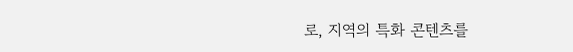로, 지역의 특화 콘텐츠를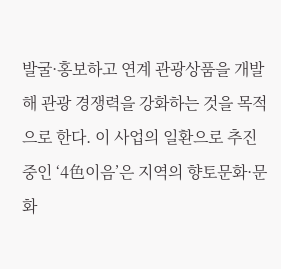발굴·홍보하고 연계 관광상품을 개발해 관광 경쟁력을 강화하는 것을 목적으로 한다. 이 사업의 일환으로 추진 중인 ‘4色이음’은 지역의 향토문화·문화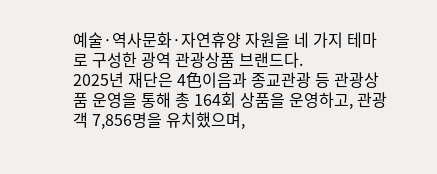예술·역사문화·자연휴양 자원을 네 가지 테마로 구성한 광역 관광상품 브랜드다.
2025년 재단은 4色이음과 종교관광 등 관광상품 운영을 통해 총 164회 상품을 운영하고, 관광객 7,856명을 유치했으며,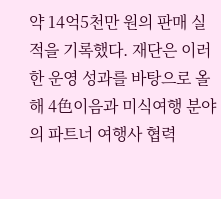약 14억5천만 원의 판매 실적을 기록했다. 재단은 이러한 운영 성과를 바탕으로 올해 4色이음과 미식여행 분야의 파트너 여행사 협력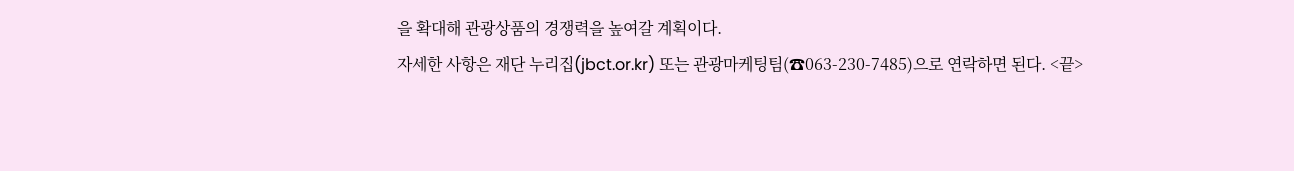을 확대해 관광상품의 경쟁력을 높여갈 계획이다.
자세한 사항은 재단 누리집(jbct.or.kr) 또는 관광마케팅팀(☎063-230-7485)으로 연락하면 된다. <끝>